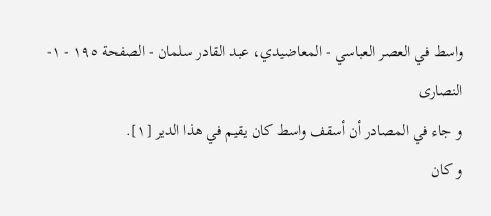واسط في العصر العباسي - المعاضيدي، عبد القادر سلمان - الصفحة ١٩٥ - ١- النصارى
و جاء في المصادر أن أسقف واسط كان يقيم في هذا الدير [١].
و كان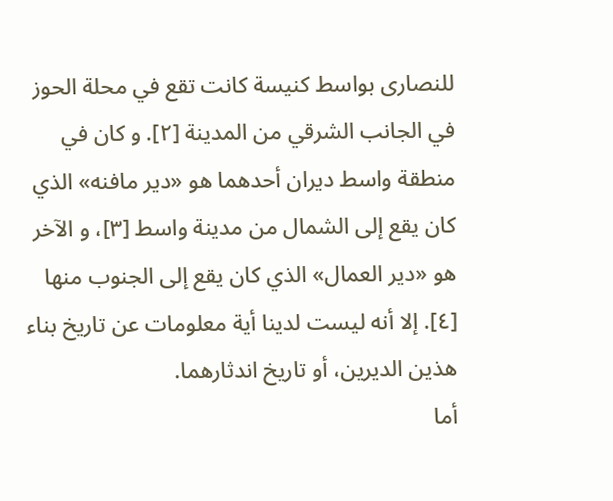للنصارى بواسط كنيسة كانت تقع في محلة الحوز في الجانب الشرقي من المدينة [٢]. و كان في منطقة واسط ديران أحدهما هو «دير مافنه» الذي كان يقع إلى الشمال من مدينة واسط [٣]، و الآخر هو «دير العمال» الذي كان يقع إلى الجنوب منها [٤]. إلا أنه ليست لدينا أية معلومات عن تاريخ بناء هذين الديرين، أو تاريخ اندثارهما.
أما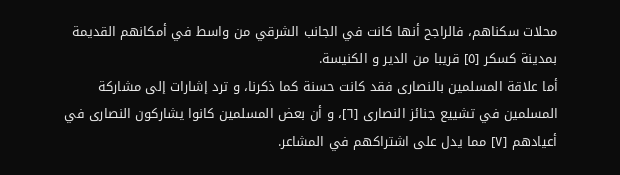محلات سكناهم، فالراجح أنها كانت في الجانب الشرقي من واسط في أمكانهم القديمة بمدينة كسكر [٥] قريبا من الدير و الكنيسة.
أما علاقة المسلمين بالنصارى فقد كانت حسنة كما ذكرنا، و ترد إشارات إلى مشاركة المسلمين في تشييع جنائز النصارى [٦]، و أن بعض المسلمين كانوا يشاركون النصارى في أعيادهم [٧] مما يدل على اشتراكهم في المشاعر.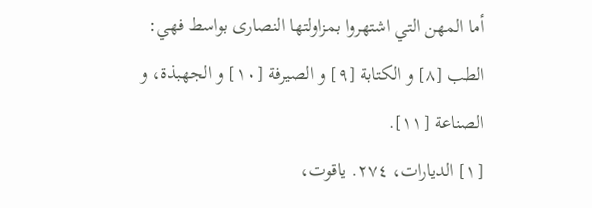أما المهن التي اشتهروا بمزاولتها النصارى بواسط فهي: الطب [٨] و الكتابة [٩] و الصيرفة [١٠] و الجهبذة، و الصناعة [١١].
[١] الديارات، ٢٧٤. ياقوت،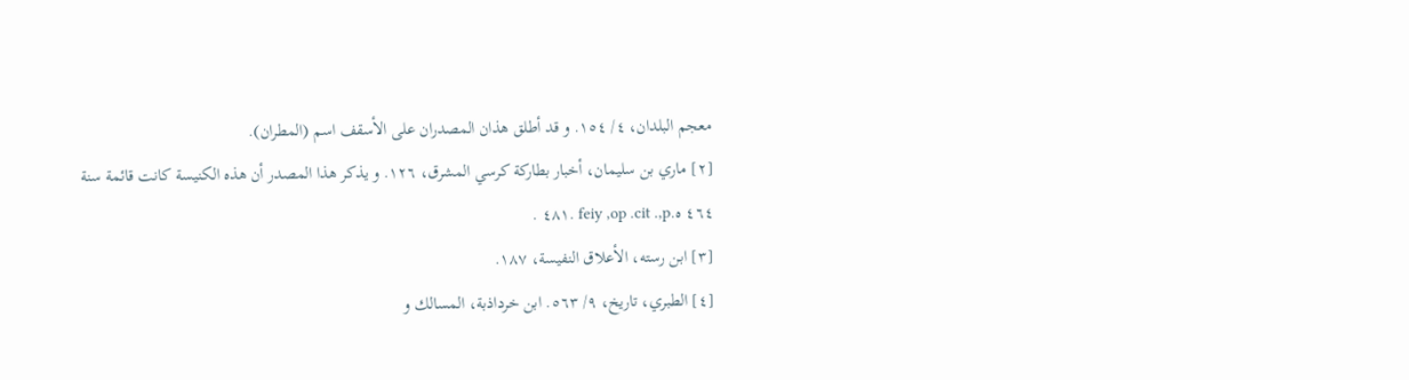معجم البلدان، ٤/ ١٥٤. و قد أطلق هذان المصدران على الأسقف اسم (المطران).
[٢] ماري بن سليمان، أخبار بطاركة كرسي المشرق، ١٢٦. و يذكر هذا المصدر أن هذه الكنيسة كانت قائمة سنة ٤٦٤ ه.feiy ,op .cit .,p .٤٨١ .
[٣] ابن رسته، الأعلاق النفيسة، ١٨٧.
[٤] الطبري، تاريخ، ٩/ ٥٦٣. ابن خرداذبة، المسالك و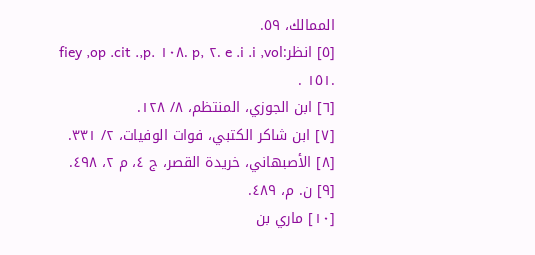الممالك، ٥٩.
[٥] انظر:e .i .i ,vol .٢ ,p .١٠٨ .fiey ,op .cit .,p .١٥١ .
[٦] ابن الجوزي، المنتظم، ٨/ ١٢٨.
[٧] ابن شاكر الكتبي، فوات الوفيات، ٢/ ٣٣١.
[٨] الأصبهاني، خريدة القصر، ج ٤، م ٢، ٤٩٨.
[٩] ن. م، ٤٨٩.
[١٠] ماري بن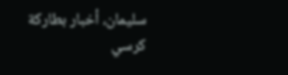سليمان، أخبار بطاركة كرسي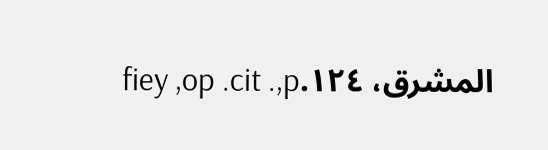المشرق، ١٢٤.fiey ,op .cit .,p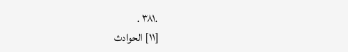.٣٨١ .
[١١] الحوادث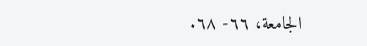الجامعة، ٦٦- ٦٨.